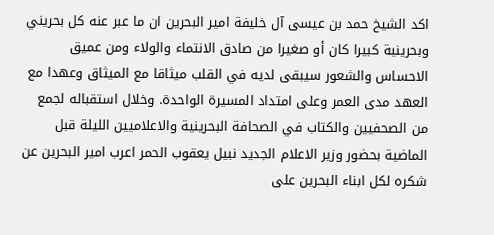اكد الشيخ حمد بن عيسى آل خليفة امير البحرين ان ما عبر عنه كل بحريني وبحرينية كبيرا كان أو صغيرا من صادق الانتماء والولاء ومن عميق الاحساس والشعور سيبقى لديه في القلب ميثاقا مع الميثاق وعهدا مع العهد مدى العمر وعلى امتداد المسيرة الواحدة. وخلال استقباله لجمع من الصحفيين والكتاب في الصحافة البحرينية والاعلاميين الليلة قبل الماضية بحضور وزير الاعلام الجديد نبيل يعقوب الحمر اعرب امير البحرين عن شكره لكل ابناء البحرين على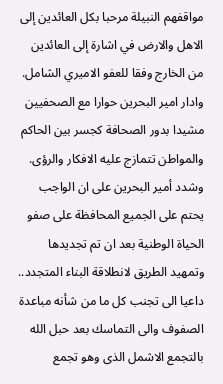مواقفهم النبيلة مرحبا بكل العائدين إلى الاهل والارض في اشارة إلى العائدين من الخارج وفقا للعفو الاميري الشامل. وادار امير البحرين حوارا مع الصحفيين مشيدا بدور الصحافة كجسر بين الحاكم والمواطن تتمازج عليه الافكار والرؤى. وشدد أمير البحرين على ان الواجب يحتم على الجميع المحافظة على صفو الحياة الوطنية بعد ان تم تجديدها وتمهيد الطريق لانطلاقة البناء المتجدد.. داعيا الى تجنب كل ما من شأنه مباعدة الصفوف والى التماسك بعد حبل الله بالتجمع الاشمل الذى وهو تجمع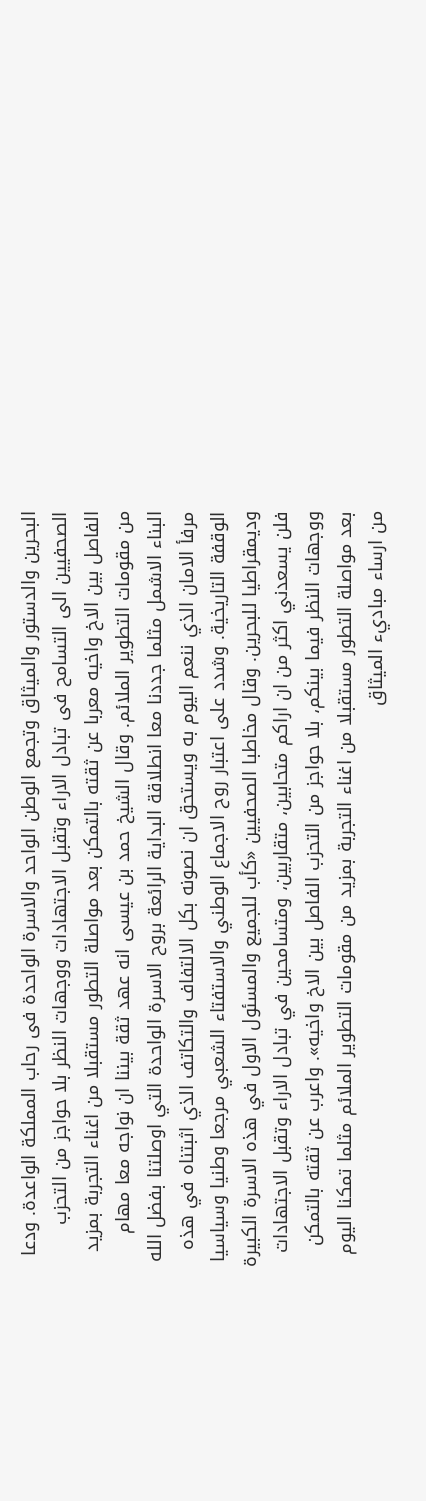البحرين والدستور والميثاق وتجمع الوطن الواحد والاسرة الواحدة فى رحاب المملكة الواعدة. ودعا الصحفيين الى التسامح فى تبادل الاراء وتقبل الاجتهادات ووجهات النظر بلا حواجز من التحزب الفاصل بين الاخ واخيه معربا عن ثقته بالتمكن بعد مواصلة التطور مستقبلا من اغناء التجربة بمزيد من مقومات التطوير الملائم. وقال الشيخ حمد بن عيسى انه عهد ثقة بيننا ان نواجه معا مهام البناء الاشمل مثلما جددنا معا انطلاقة البداية الرائعة بروح الاسرة الواحدة التي اوصلتنا بفضل الله مرفأ الامان الذي ننعم اليوم به ويستحق ان نصونه بكل الالتفاف والتكاتف الذي اثبتناه في هذه الوقفة التاريخية. وشدد على اعتبار روح الاجماع الوطني والاستفتاء الشعبي مرجعا وطنيا وسياسيا وديمقراطيا للبحرين. وقال مخاطبا الصحفيين «كأب للجميع والمسئول الاول في هذه الاسرة الكبيرة فلن يسعدني اكثر من ان اراكم متحابين، متقاربين، ومتسامحين في تبادل الاراء وتقبل الاجتهادات ووجهات النظر فيما بينكم، بلا حواجز من التحزب الفاصل بين الاخ واخيه». واعرب عن ثقته بالتمكن بعد مواصلة التطور مستقبلا من اغناء التجربة بمزيد من مقومات التطوير الملائم مثلما تمكنا اليوم من ارساء مباديء الميثاق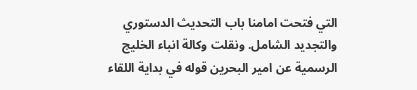التي فتحت امامنا باب التحديث الدستوري والتجديد الشامل. ونقلت وكالة انباء الخليج الرسمية عن امير البحرين قوله في بداية اللقاء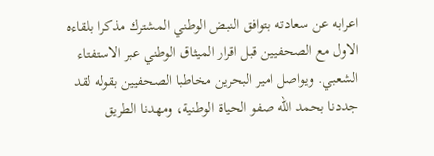اعرابه عن سعادته بتوافق النبض الوطني المشترك مذكرا بلقاءه الاول مع الصحفيين قبل اقرار الميثاق الوطني عبر الاستفتاء الشعبي. ويواصل امير البحرين مخاطبا الصحفيين بقوله لقد جددنا بحمد الله صفو الحياة الوطنية، ومهدنا الطريق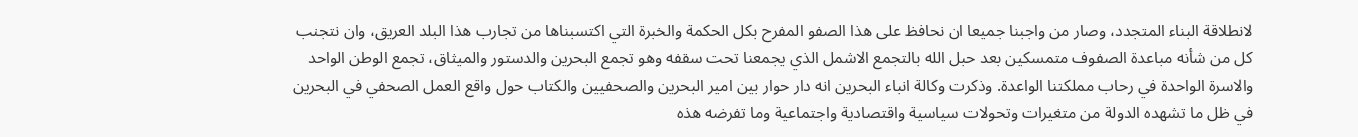لانطلاقة البناء المتجدد، وصار من واجبنا جميعا ان نحافظ على هذا الصفو المفرح بكل الحكمة والخبرة التي اكتسبناها من تجارب هذا البلد العريق، وان نتجنب كل من شأنه مباعدة الصفوف متمسكين بعد حبل الله بالتجمع الاشمل الذي يجمعنا تحت سقفه وهو تجمع البحرين والدستور والميثاق، تجمع الوطن الواحد والاسرة الواحدة في رحاب مملكتنا الواعدة. وذكرت وكالة انباء البحرين انه دار حوار بين امير البحرين والصحفيين والكتاب حول واقع العمل الصحفي في البحرين في ظل ما تشهده الدولة من متغيرات وتحولات سياسية واقتصادية واجتماعية وما تفرضه هذه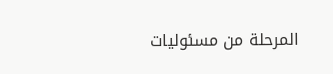المرحلة من مسئوليات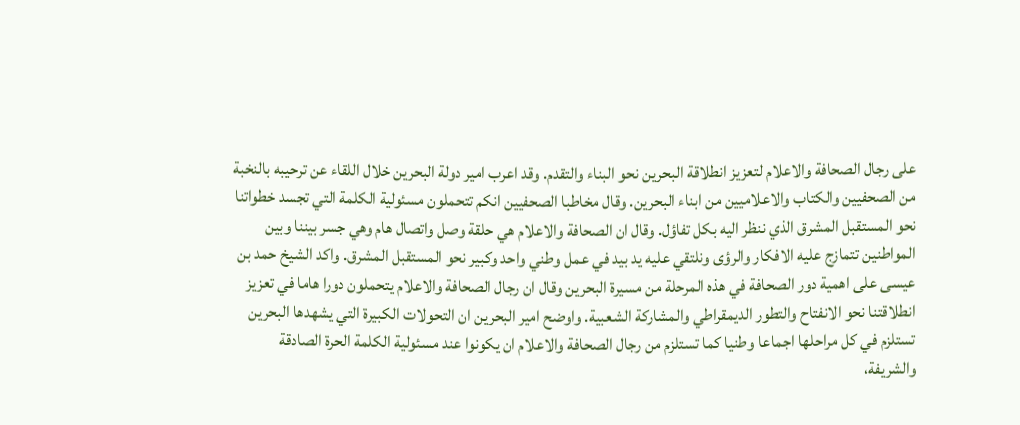على رجال الصحافة والاعلام لتعزيز انطلاقة البحرين نحو البناء والتقدم. وقد اعرب امير دولة البحرين خلال اللقاء عن ترحيبه بالنخبة من الصحفيين والكتاب والاعلاميين من ابناء البحرين. وقال مخاطبا الصحفيين انكم تتحملون مسئولية الكلمة التي تجسد خطواتنا نحو المستقبل المشرق الذي ننظر اليه بكل تفاؤل. وقال ان الصحافة والاعلام هي حلقة وصل واتصال هام وهي جسر بيننا وبين المواطنين تتمازج عليه الافكار والرؤى ونلتقي عليه يد بيد في عمل وطني واحد وكبير نحو المستقبل المشرق. واكد الشيخ حمد بن عيسى على اهمية دور الصحافة في هذه المرحلة من مسيرة البحرين وقال ان رجال الصحافة والاعلام يتحملون دورا هاما في تعزيز انطلاقتنا نحو الانفتاح والتطور الديمقراطي والمشاركة الشعبية. واوضح امير البحرين ان التحولات الكبيرة التي يشهدها البحرين تستلزم في كل مراحلها اجماعا وطنيا كما تستلزم من رجال الصحافة والاعلام ان يكونوا عند مسئولية الكلمة الحرة الصادقة والشريفة،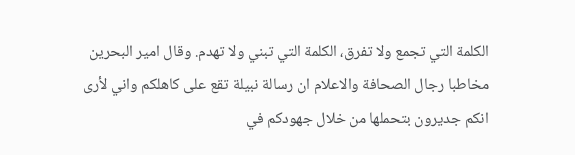الكلمة التي تجمع ولا تفرق، الكلمة التي تبني ولا تهدم. وقال امير البحرين مخاطبا رجال الصحافة والاعلام ان رسالة نبيلة تقع على كاهلكم واني لأرى انكم جديرون بتحملها من خلال جهودكم في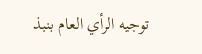توجيه الرأي العام بنبذ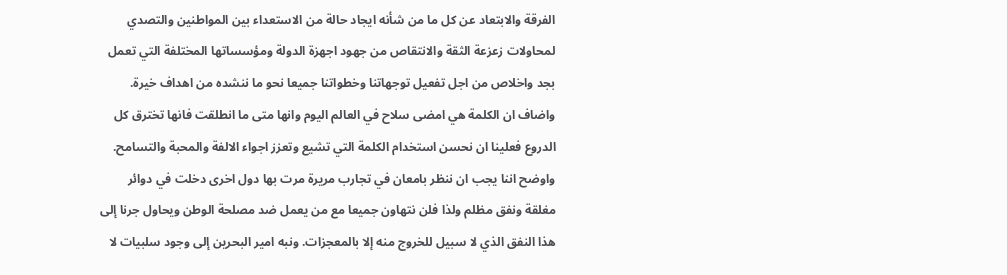الفرقة والابتعاد عن كل ما من شأنه ايجاد حالة من الاستعداء بين المواطنين والتصدي لمحاولات زعزعة الثقة والانتقاص من جهود اجهزة الدولة ومؤسساتها المختلفة التي تعمل بجد واخلاص من اجل تفعيل توجهاتنا وخطواتنا جميعا نحو ما ننشده من اهداف خيرة. واضاف ان الكلمة هي امضى سلاح في العالم اليوم وانها متى ما انطلقت فانها تخترق كل الدروع فعلينا ان نحسن استخدام الكلمة التي تشيع وتعزز اجواء الالفة والمحبة والتسامح. واوضح اننا يجب ان ننظر بامعان في تجارب مريرة مرت بها دول اخرى دخلت في دوائر مغلقة ونفق مظلم ولذا فلن نتهاون جميعا مع من يعمل ضد مصلحة الوطن ويحاول جرنا إلى هذا النفق الذي لا سبيل للخروج منه إلا بالمعجزات. ونبه امير البحرين إلى وجود سلبيات لا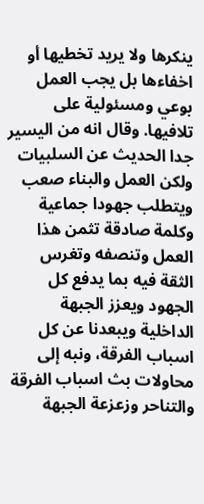ينكرها ولا يريد تخطيها أو اخفاءها بل يجب العمل بوعي ومسئولية على تلافيها. وقال انه من اليسير جدا الحديث عن السلبيات ولكن العمل والبناء صعب ويتطلب جهودا جماعية وكلمة صادقة تثمن هذا العمل وتنصفه وتغرس الثقة فيه بما يدفع كل الجهود ويعزز الجبهة الداخلية ويبعدنا عن كل اسباب الفرقة، ونبه إلى محاولات بث اسباب الفرقة والتناحر وزعزعة الجبهة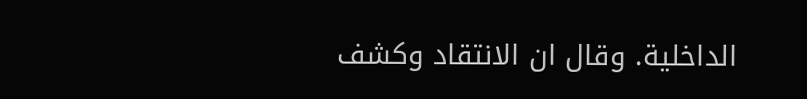الداخلية. وقال ان الانتقاد وكشف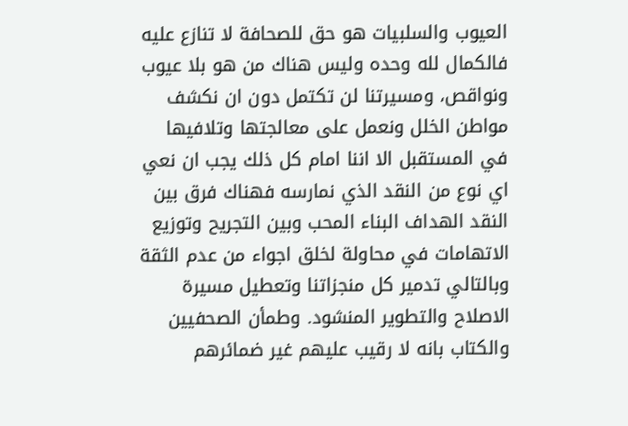العيوب والسلبيات هو حق للصحافة لا تنازع عليه فالكمال لله وحده وليس هناك من هو بلا عيوب ونواقص، ومسيرتنا لن تكتمل دون ان نكشف مواطن الخلل ونعمل على معالجتها وتلافيها في المستقبل الا اننا امام كل ذلك يجب ان نعي اي نوع من النقد الذي نمارسه فهناك فرق بين النقد الهداف البناء المحب وبين التجريح وتوزيع الاتهامات في محاولة لخلق اجواء من عدم الثقة وبالتالي تدمير كل منجزاتنا وتعطيل مسيرة الاصلاح والتطوير المنشود. وطمأن الصحفيين والكتاب بانه لا رقيب عليهم غير ضمائرهم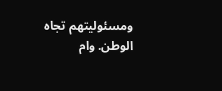ومسئوليتهم تجاه الوطن. وام